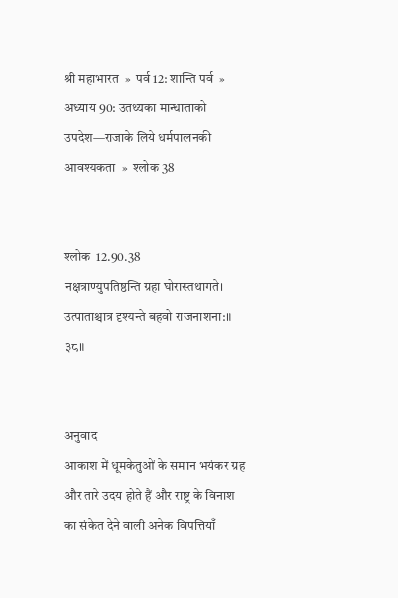श्री महाभारत  »  पर्व 12: शान्ति पर्व  »  अध्याय 90: उतथ्यका मान्धाताको उपदेश—राजाके लिये धर्मपालनकी आवश्यकता  »  श्लोक 38


श्लोक  12.90.38
नक्षत्राण्युपतिष्ठन्ति ग्रहा घोरास्तथागते।
उत्पाताश्चात्र दृश्यन्ते बहवो राजनाशना:॥ ३८॥


अनुवाद
आकाश में धूमकेतुओं के समान भयंकर ग्रह और तारे उदय होते हैं और राष्ट्र के विनाश का संकेत देने वाली अनेक विपत्तियाँ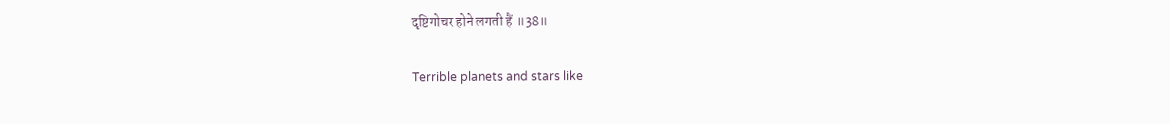दृष्टिगोचर होने लगती हैं ॥38॥

Terrible planets and stars like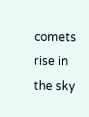comets rise in the sky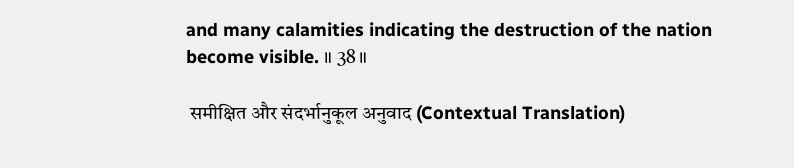and many calamities indicating the destruction of the nation become visible. ॥ 38॥

 समीक्षित और संदर्भानुकूल अनुवाद (Contextual Translation)